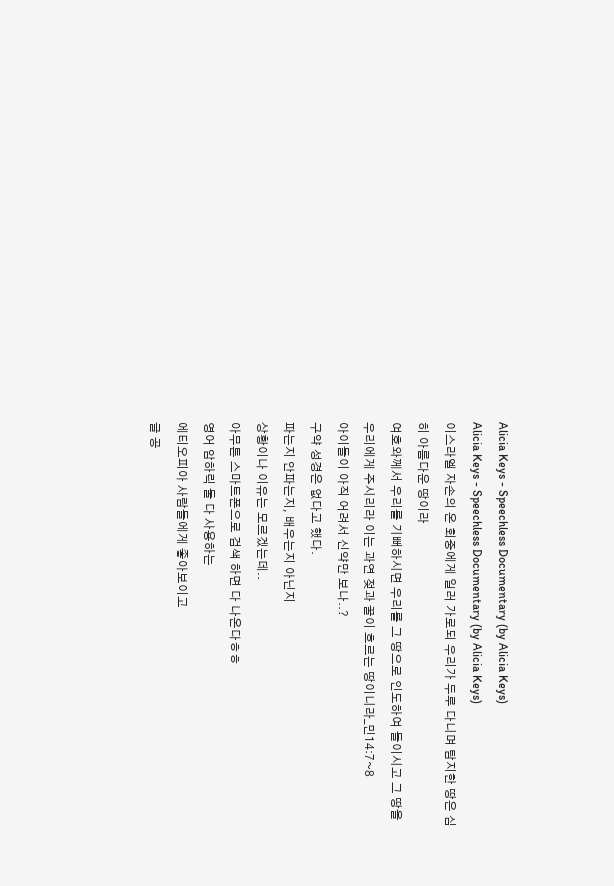Alicia Keys - Speechless Documentary (by Alicia Keys)
Alicia Keys - Speechless Documentary (by Alicia Keys)
이스라엘 자손의 온 회중에게 일러 가로되 우리가 두루 다니며 탐지한 땅은 심히 아름다운 땅이라
여호와께서 우리를 기뻐하시면 우리를 그 땅으로 인도하여 들이시고 그 땅을 우리에게 주시리라 이는 과연 젖과 꿀이 흐르는 땅이니라_민14:7~8
아이들이 아직 어려서 신약만 보나..?
구약 성경은 없다고 했다.
파는지 안파는지, 배우는지 아닌지
상황이나 이유는 모르겠는데..
아무튼 스마트폰으로 검색 하면 다 나온다ㅎㅎ
영어 암하릭 둘 다 사용하는
에티오피아 사람들에게 좋아보이고
글 공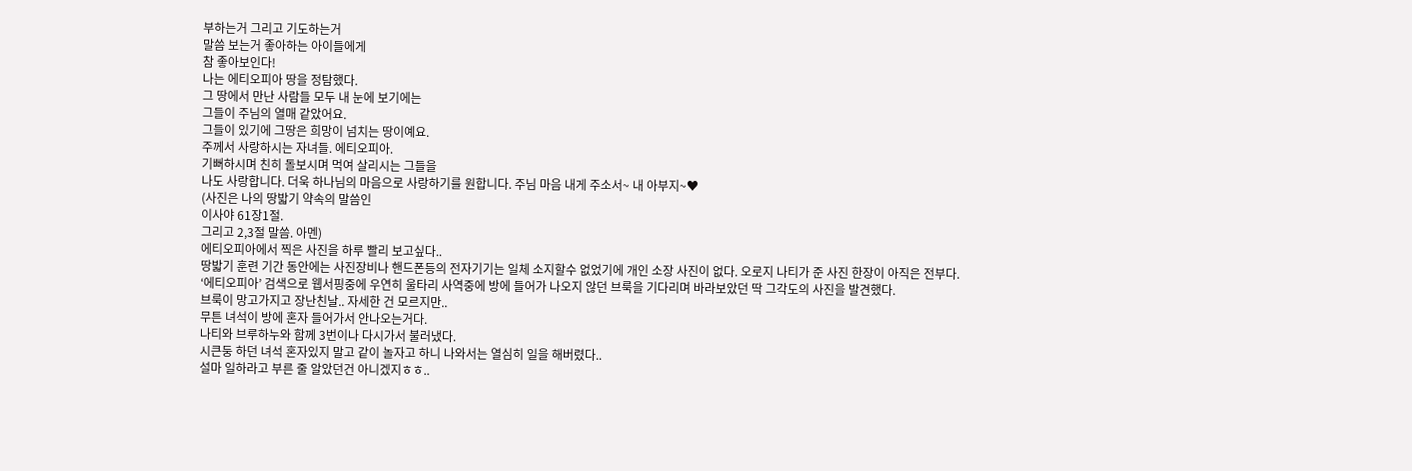부하는거 그리고 기도하는거
말씀 보는거 좋아하는 아이들에게
참 좋아보인다!
나는 에티오피아 땅을 정탐했다.
그 땅에서 만난 사람들 모두 내 눈에 보기에는
그들이 주님의 열매 같았어요.
그들이 있기에 그땅은 희망이 넘치는 땅이예요.
주께서 사랑하시는 자녀들. 에티오피아.
기뻐하시며 친히 돌보시며 먹여 살리시는 그들을
나도 사랑합니다. 더욱 하나님의 마음으로 사랑하기를 원합니다. 주님 마음 내게 주소서~ 내 아부지~♥
(사진은 나의 땅밟기 약속의 말씀인
이사야 61장1절.
그리고 2,3절 말씀. 아멘)
에티오피아에서 찍은 사진을 하루 빨리 보고싶다..
땅밟기 훈련 기간 동안에는 사진장비나 핸드폰등의 전자기기는 일체 소지할수 없었기에 개인 소장 사진이 없다. 오로지 나티가 준 사진 한장이 아직은 전부다.
‘에티오피아’ 검색으로 웹서핑중에 우연히 울타리 사역중에 방에 들어가 나오지 않던 브룩을 기다리며 바라보았던 딱 그각도의 사진을 발견했다.
브룩이 망고가지고 장난친날.. 자세한 건 모르지만..
무튼 녀석이 방에 혼자 들어가서 안나오는거다.
나티와 브루하누와 함께 3번이나 다시가서 불러냈다.
시큰둥 하던 녀석 혼자있지 말고 같이 놀자고 하니 나와서는 열심히 일을 해버렸다..
설마 일하라고 부른 줄 알았던건 아니겠지ㅎㅎ..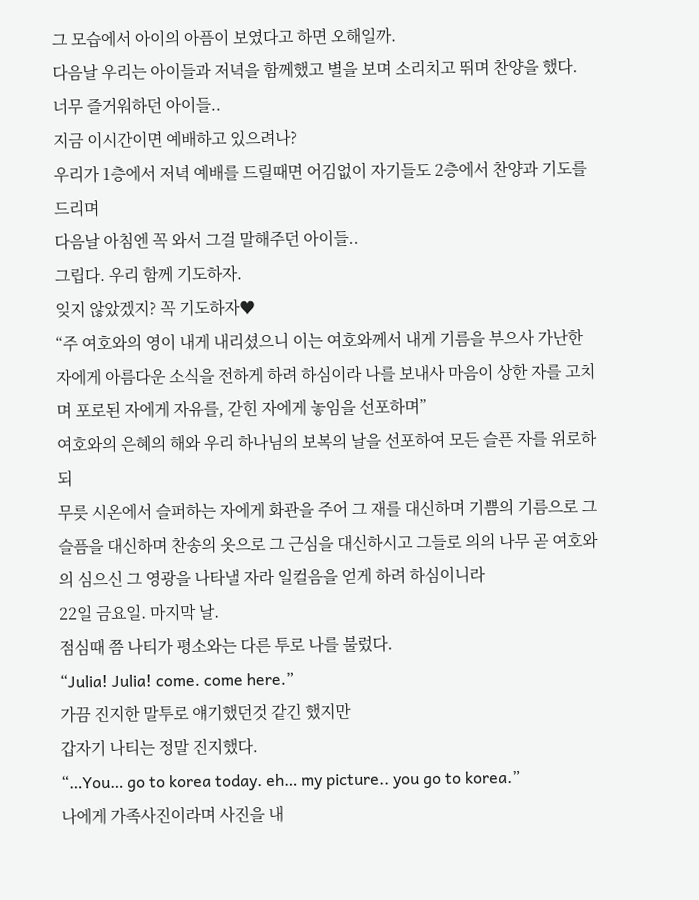그 모습에서 아이의 아픔이 보였다고 하면 오해일까.
다음날 우리는 아이들과 저녁을 함께했고 별을 보며 소리치고 뛰며 찬양을 했다.
너무 즐거워하던 아이들..
지금 이시간이면 예배하고 있으려나?
우리가 1층에서 저녁 예배를 드릴때면 어김없이 자기들도 2층에서 찬양과 기도를 드리며
다음날 아침엔 꼭 와서 그걸 말해주던 아이들..
그립다. 우리 함께 기도하자.
잊지 않았겠지? 꼭 기도하자♥
“주 여호와의 영이 내게 내리셨으니 이는 여호와께서 내게 기름을 부으사 가난한 자에게 아름다운 소식을 전하게 하려 하심이라 나를 보내사 마음이 상한 자를 고치며 포로된 자에게 자유를, 갇힌 자에게 놓임을 선포하며”
여호와의 은혜의 해와 우리 하나님의 보복의 날을 선포하여 모든 슬픈 자를 위로하되
무릇 시온에서 슬퍼하는 자에게 화관을 주어 그 재를 대신하며 기쁨의 기름으로 그 슬픔을 대신하며 찬송의 옷으로 그 근심을 대신하시고 그들로 의의 나무 곧 여호와의 심으신 그 영광을 나타낼 자라 일컬음을 얻게 하려 하심이니라
22일 금요일. 마지막 날.
점심때 쯤 나티가 평소와는 다른 투로 나를 불렀다.
“Julia! Julia! come. come here.”
가끔 진지한 말투로 얘기했던것 같긴 했지만
갑자기 나티는 정말 진지했다.
“…You… go to korea today. eh… my picture.. you go to korea.”
나에게 가족사진이라며 사진을 내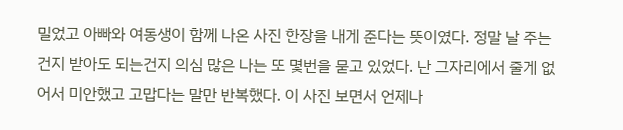밀었고 아빠와 여동생이 함께 나온 사진 한장을 내게 준다는 뜻이였다. 정말 날 주는건지 받아도 되는건지 의심 많은 나는 또 몇번을 묻고 있었다. 난 그자리에서 줄게 없어서 미안했고 고맙다는 말만 반복했다. 이 사진 보면서 언제나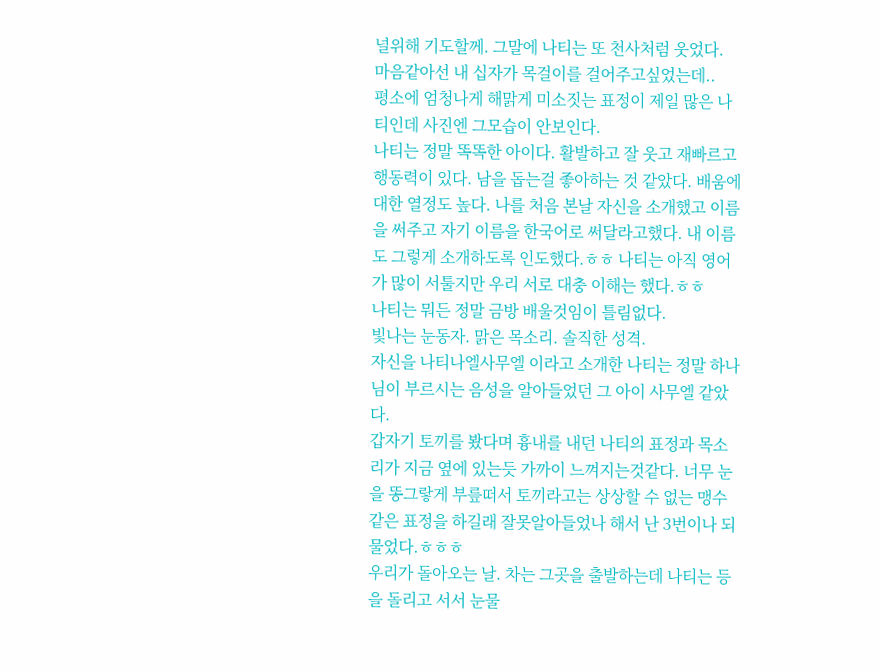널위해 기도할께. 그말에 나티는 또 천사처럼 웃었다.
마음같아선 내 십자가 목걸이를 걸어주고싶었는데..
평소에 엄청나게 해맑게 미소짓는 표정이 제일 많은 나티인데 사진엔 그모습이 안보인다.
나티는 정말 똑똑한 아이다. 활발하고 잘 웃고 재빠르고 행동력이 있다. 남을 돕는걸 좋아하는 것 같았다. 배움에 대한 열정도 높다. 나를 처음 본날 자신을 소개했고 이름을 써주고 자기 이름을 한국어로 써달라고했다. 내 이름도 그렇게 소개하도록 인도했다.ㅎㅎ 나티는 아직 영어가 많이 서툴지만 우리 서로 대충 이해는 했다.ㅎㅎ
나티는 뭐든 정말 금방 배울것임이 틀림없다.
빛나는 눈동자. 맑은 목소리. 솔직한 성격.
자신을 나티나엘사무엘 이라고 소개한 나티는 정말 하나님이 부르시는 음성을 알아들었던 그 아이 사무엘 같았다.
갑자기 토끼를 봤다며 흉내를 내던 나티의 표정과 목소리가 지금 옆에 있는듯 가까이 느껴지는것같다. 너무 눈을 똥그랗게 부릎떠서 토끼라고는 상상할 수 없는 맹수같은 표정을 하길래 잘못알아들었나 해서 난 3번이나 되물었다.ㅎㅎㅎ
우리가 돌아오는 날. 차는 그곳을 출발하는데 나티는 등을 돌리고 서서 눈물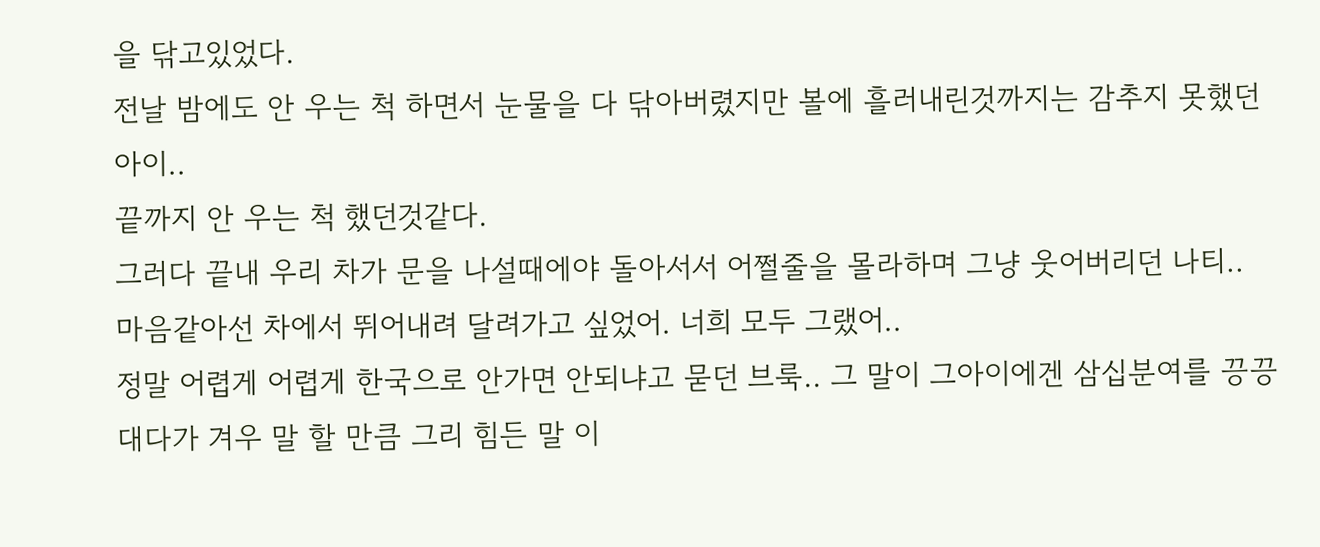을 닦고있었다.
전날 밤에도 안 우는 척 하면서 눈물을 다 닦아버렸지만 볼에 흘러내린것까지는 감추지 못했던 아이..
끝까지 안 우는 척 했던것같다.
그러다 끝내 우리 차가 문을 나설때에야 돌아서서 어쩔줄을 몰라하며 그냥 웃어버리던 나티..
마음같아선 차에서 뛰어내려 달려가고 싶었어. 너희 모두 그랬어..
정말 어렵게 어렵게 한국으로 안가면 안되냐고 묻던 브룩.. 그 말이 그아이에겐 삼십분여를 끙끙대다가 겨우 말 할 만큼 그리 힘든 말 이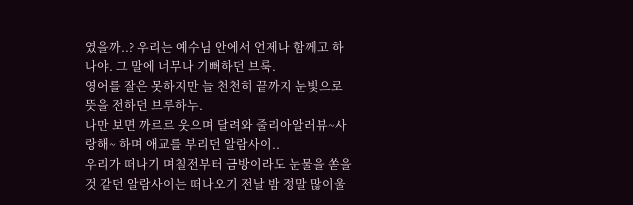였을까..? 우리는 예수님 안에서 언제나 함께고 하나야. 그 말에 너무나 기뻐하던 브룩.
영어를 잘은 못하지만 늘 천천히 끝까지 눈빛으로 뜻을 전하던 브루하누.
나만 보면 까르르 웃으며 달려와 줄리아알러뷰~사랑해~ 하며 애교를 부리던 알람사이..
우리가 떠나기 며칠전부터 금방이라도 눈물을 쏟을것 같던 알람사이는 떠나오기 전날 밤 정말 많이울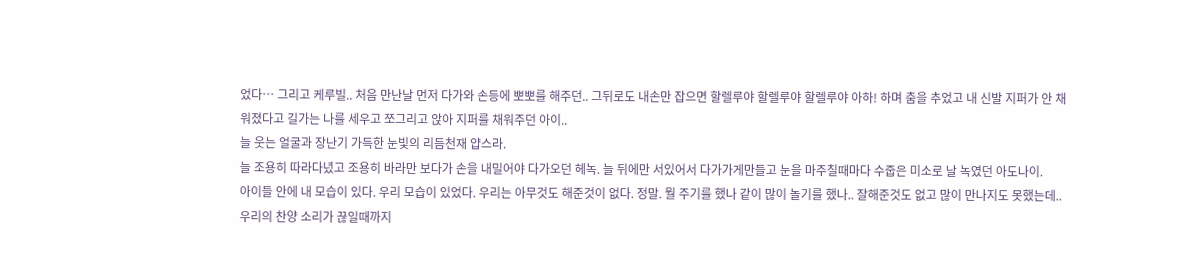었다… 그리고 케루빌.. 처음 만난날 먼저 다가와 손등에 뽀뽀를 해주던.. 그뒤로도 내손만 잡으면 할렐루야 할렐루야 할렐루야 아하! 하며 춤을 추었고 내 신발 지퍼가 안 채워졌다고 길가는 나를 세우고 쪼그리고 앉아 지퍼를 채워주던 아이..
늘 웃는 얼굴과 장난기 가득한 눈빛의 리듬천재 얍스라.
늘 조용히 따라다녔고 조용히 바라만 보다가 손을 내밀어야 다가오던 헤녹. 늘 뒤에만 서있어서 다가가게만들고 눈을 마주칠때마다 수줍은 미소로 날 녹였던 아도나이.
아이들 안에 내 모습이 있다. 우리 모습이 있었다. 우리는 아무것도 해준것이 없다. 정말. 뭘 주기를 했나 같이 많이 놀기를 했나.. 잘해준것도 없고 많이 만나지도 못했는데..
우리의 찬양 소리가 끊일때까지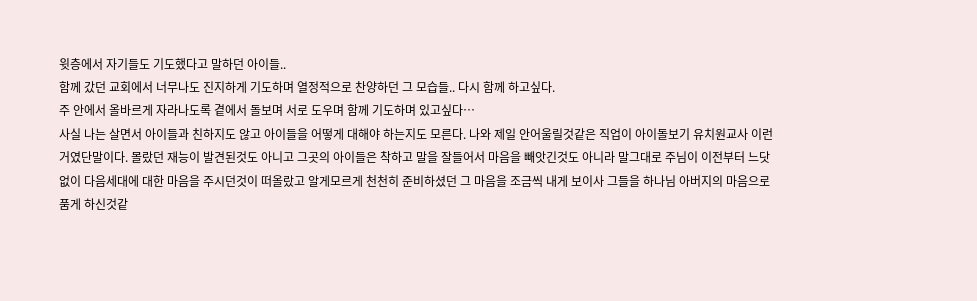윗층에서 자기들도 기도했다고 말하던 아이들..
함께 갔던 교회에서 너무나도 진지하게 기도하며 열정적으로 찬양하던 그 모습들.. 다시 함께 하고싶다.
주 안에서 올바르게 자라나도록 곁에서 돌보며 서로 도우며 함께 기도하며 있고싶다…
사실 나는 살면서 아이들과 친하지도 않고 아이들을 어떻게 대해야 하는지도 모른다. 나와 제일 안어울릴것같은 직업이 아이돌보기 유치원교사 이런거였단말이다. 몰랐던 재능이 발견된것도 아니고 그곳의 아이들은 착하고 말을 잘들어서 마음을 빼앗긴것도 아니라 말그대로 주님이 이전부터 느닷없이 다음세대에 대한 마음을 주시던것이 떠올랐고 알게모르게 천천히 준비하셨던 그 마음을 조금씩 내게 보이사 그들을 하나님 아버지의 마음으로 품게 하신것같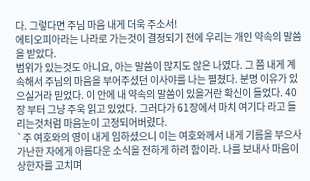다. 그렇다면 주님 마음 내게 더욱 주소서!
에티오피아라는 나라로 가는것이 결정되기 전에 우리는 개인 약속의 말씀을 받았다.
범위가 있는것도 아니요, 아는 말씀이 많지도 않은 나였다. 그 쯤 내게 계속해서 주님의 마음을 부어주셨던 이사야를 나는 펼쳤다. 분명 이유가 있으실거라 믿었다. 이 안에 내 약속의 말씀이 있을거란 확신이 들었다. 40장 부터 그냥 주욱 읽고 있었다. 그러다가 61장에서 마치 여기다 라고 들리는것처럼 마음눈이 고정되어버렸다.
`주 여호와의 영이 내게 임하셨으니 이는 여호와께서 내게 기름을 부으사 가난한 자에게 아름다운 소식을 전하게 하려 함이라. 나를 보내사 마음이 상한자를 고치며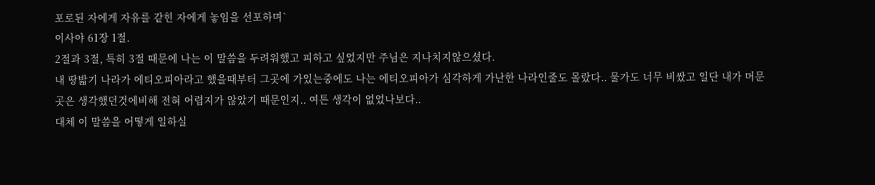포로된 자에게 자유를 같힌 자에게 놓임을 선포하며`
이사야 61장 1절.
2절과 3절, 특히 3절 때문에 나는 이 말씀을 두려워했고 피하고 싶었지만 주님은 지나치지않으셨다.
내 땅밟기 나라가 에티오피아라고 했을때부터 그곳에 가있는중에도 나는 에티오피아가 심각하게 가난한 나라인줄도 몰랐다.. 물가도 너무 비쌌고 일단 내가 머문 곳은 생각했던것에비해 전혀 어렵지가 않았기 때문인지.. 여튼 생각이 없었나보다..
대체 이 말씀을 어떻게 일하실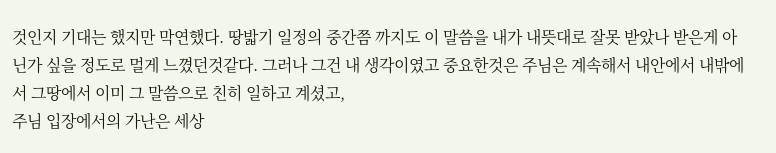것인지 기대는 했지만 막연했다. 땅밟기 일정의 중간쯤 까지도 이 말씀을 내가 내뜻대로 잘못 받았나 받은게 아닌가 싶을 정도로 멀게 느꼈던것같다. 그러나 그건 내 생각이였고 중요한것은 주님은 계속해서 내안에서 내밖에서 그땅에서 이미 그 말씀으로 친히 일하고 계셨고,
주님 입장에서의 가난은 세상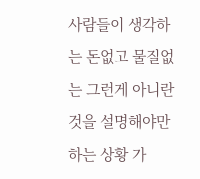사람들이 생각하는 돈없고 물질없는 그런게 아니란 것을 설명해야만 하는 상황 가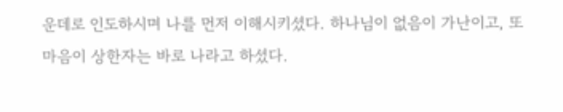운데로 인도하시며 나를 먼저 이해시키셨다. 하나님이 없음이 가난이고, 또 마음이 상한자는 바로 나라고 하셨다.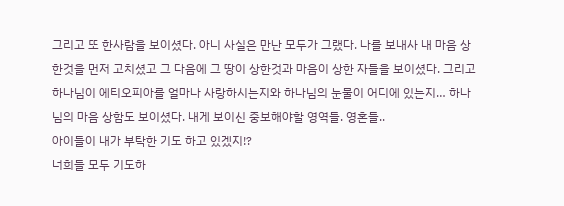그리고 또 한사람을 보이셨다. 아니 사실은 만난 모두가 그랬다. 나를 보내사 내 마음 상한것을 먼저 고치셨고 그 다음에 그 땅이 상한것과 마음이 상한 자들을 보이셨다. 그리고 하나님이 에티오피아를 얼마나 사랑하시는지와 하나님의 눈물이 어디에 있는지… 하나님의 마음 상함도 보이셨다. 내게 보이신 중보해야할 영역들. 영혼들..
아이들이 내가 부탁한 기도 하고 있겠지!?
너희들 모두 기도하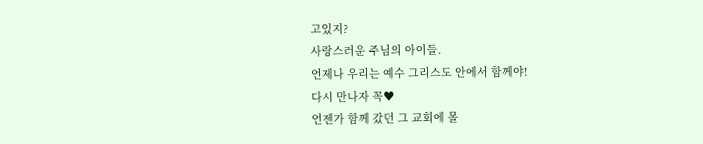고있지?
사랑스러운 주님의 아이들.
언제나 우리는 예수 그리스도 안에서 함께야!
다시 만나자 꼭♥
언젠가 함께 갔던 그 교회에 몰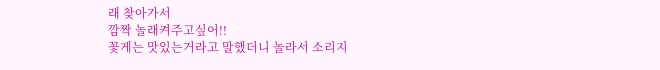래 찾아가서
깜짝 놀래켜주고싶어!!
꽃게는 맛있는거라고 말했더니 놀라서 소리지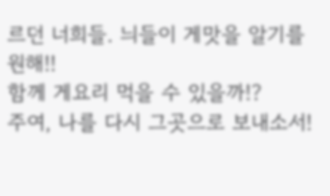르던 너희들. 늬들이 게맛을 알기를 원해!!
함께 게요리 먹을 수 있을까!?
주여, 나를 다시 그곳으로 보내소서!